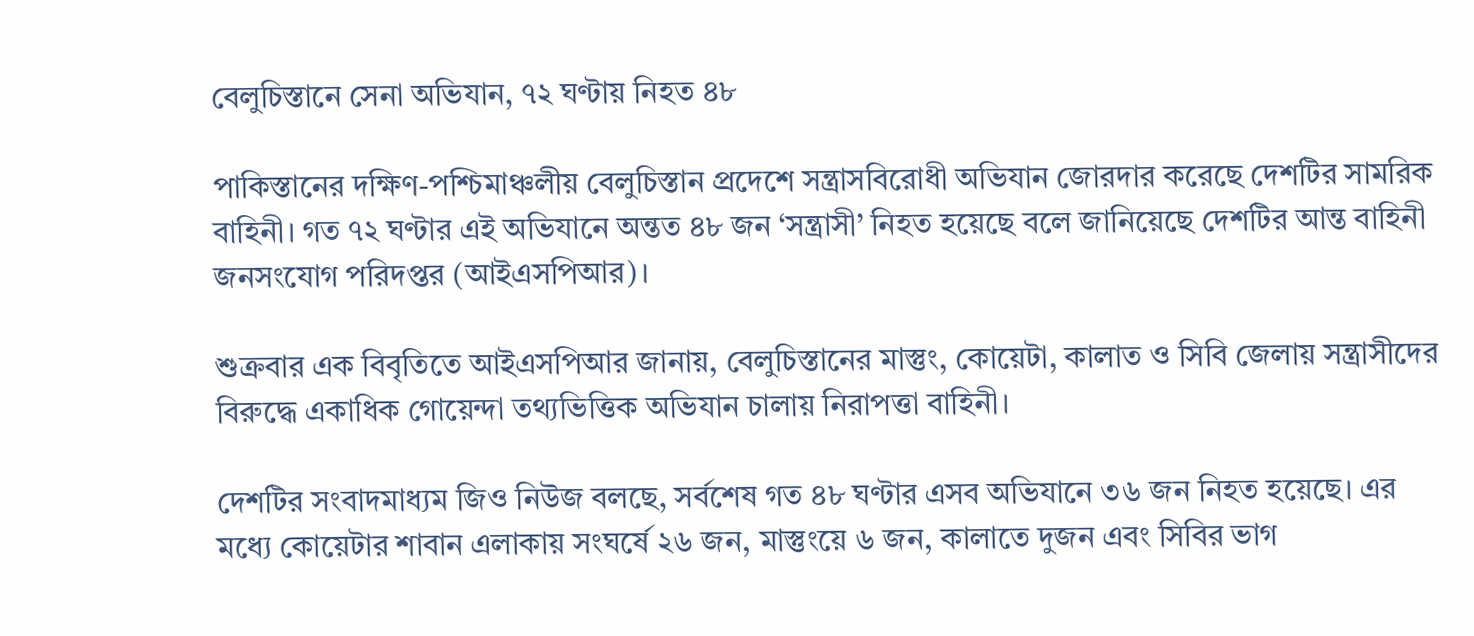বেলুচিস্তানে সেনা অভিযান, ৭২ ঘণ্টায় নিহত ৪৮

পাকিস্তানের দক্ষিণ-পশ্চিমাঞ্চলীয় বেলুচিস্তান প্রদেশে সন্ত্রাসবিরোধী অভিযান জোরদার করেছে দেশটির সামরিক বাহিনী। গত ৭২ ঘণ্টার এই অভিযানে অন্তত ৪৮ জন ‘সন্ত্রাসী’ নিহত হয়েছে বলে জানিয়েছে দেশটির আন্ত বাহিনী জনসংযোগ পরিদপ্তর (আইএসপিআর)।

শুক্রবার এক বিবৃতিতে আইএসপিআর জানায়, বেলুচিস্তানের মাস্তুং, কোয়েটা, কালাত ও সিবি জেলায় সন্ত্রাসীদের বিরুদ্ধে একাধিক গোয়েন্দা তথ্যভিত্তিক অভিযান চালায় নিরাপত্তা বাহিনী।

দেশটির সংবাদমাধ্যম জিও নিউজ বলছে, সর্বশেষ গত ৪৮ ঘণ্টার এসব অভিযানে ৩৬ জন নিহত হয়েছে। এর মধ্যে কোয়েটার শাবান এলাকায় সংঘর্ষে ২৬ জন, মাস্তুংয়ে ৬ জন, কালাতে দুজন এবং সিবির ভাগ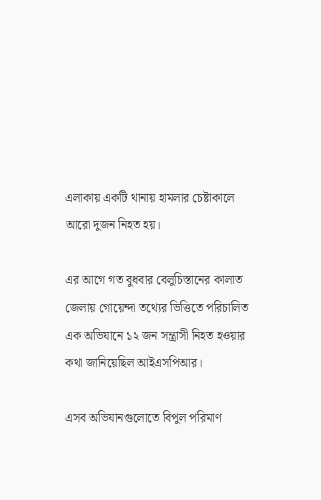এলাকায় একটি থানায় হামলার চেষ্টাকালে আরো দুজন নিহত হয়।

এর আগে গত বুধবার বেলুচিস্তানের কালাত জেলায় গোয়েন্দা তথ্যের ভিত্তিতে পরিচালিত এক অভিযানে ১২ জন সন্ত্রাসী নিহত হওয়ার কথা জানিয়েছিল আইএসপিআর।

এসব অভিযানগুলোতে বিপুল পরিমাণ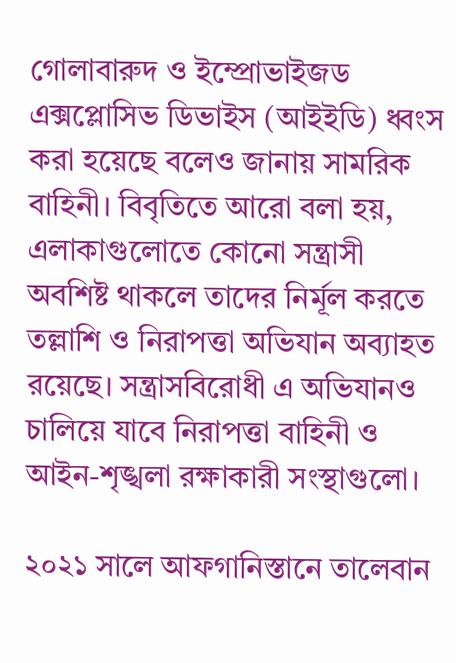গোলাবারুদ ও ইম্প্রোভাইজড এক্সপ্লোসিভ ডিভাইস (আইইডি) ধ্বংস করা হয়েছে বলেও জানায় সামরিক বাহিনী। বিবৃতিতে আরো বলা হয়, এলাকাগুলোতে কোনো সন্ত্রাসী অবশিষ্ট থাকলে তাদের নির্মূল করতে তল্লাশি ও নিরাপত্তা অভিযান অব্যাহত রয়েছে। সন্ত্রাসবিরোধী এ অভিযানও চালিয়ে যাবে নিরাপত্তা বাহিনী ও আইন-শৃঙ্খলা রক্ষাকারী সংস্থাগুলো।

২০২১ সালে আফগানিস্তানে তালেবান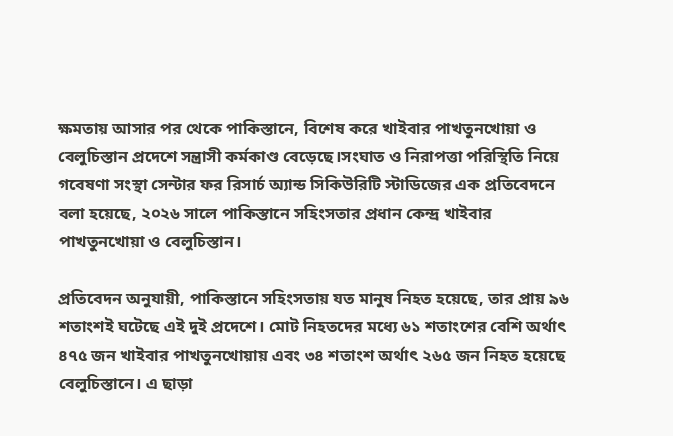ক্ষমতায় আসার পর থেকে পাকিস্তানে, বিশেষ করে খাইবার পাখতুনখোয়া ও বেলুচিস্তান প্রদেশে সন্ত্রাসী কর্মকাণ্ড বেড়েছে।সংঘাত ও নিরাপত্তা পরিস্থিতি নিয়ে গবেষণা সংস্থা সেন্টার ফর রিসার্চ অ্যান্ড সিকিউরিটি স্টাডিজের এক প্রতিবেদনে বলা হয়েছে, ২০২৬ সালে পাকিস্তানে সহিংসতার প্রধান কেন্দ্র খাইবার পাখতুনখোয়া ও বেলুচিস্তান।

প্রতিবেদন অনুযায়ী, পাকিস্তানে সহিংসতায় যত মানুষ নিহত হয়েছে, তার প্রায় ৯৬ শতাংশই ঘটেছে এই দুই প্রদেশে। মোট নিহতদের মধ্যে ৬১ শতাংশের বেশি অর্থাৎ ৪৭৫ জন খাইবার পাখতুনখোয়ায় এবং ৩৪ শতাংশ অর্থাৎ ২৬৫ জন নিহত হয়েছে বেলুচিস্তানে। এ ছাড়া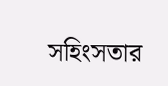সহিংসতার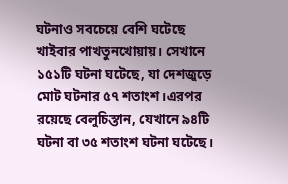ঘটনাও সবচেয়ে বেশি ঘটেছে খাইবার পাখতুনখোয়ায়। সেখানে ১৫১টি ঘটনা ঘটেছে, যা দেশজুড়ে মোট ঘটনার ৫৭ শতাংশ।এরপর রয়েছে বেলুচিস্তান, যেখানে ৯৪টি ঘটনা বা ৩৫ শতাংশ ঘটনা ঘটেছে।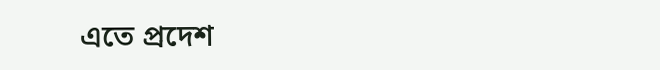এতে প্রদেশ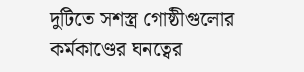দুটিতে সশস্ত্র গোষ্ঠীগুলোর কর্মকাণ্ডের ঘনত্বের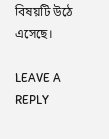বিষয়টি উঠে এসেছে।

LEAVE A REPLY